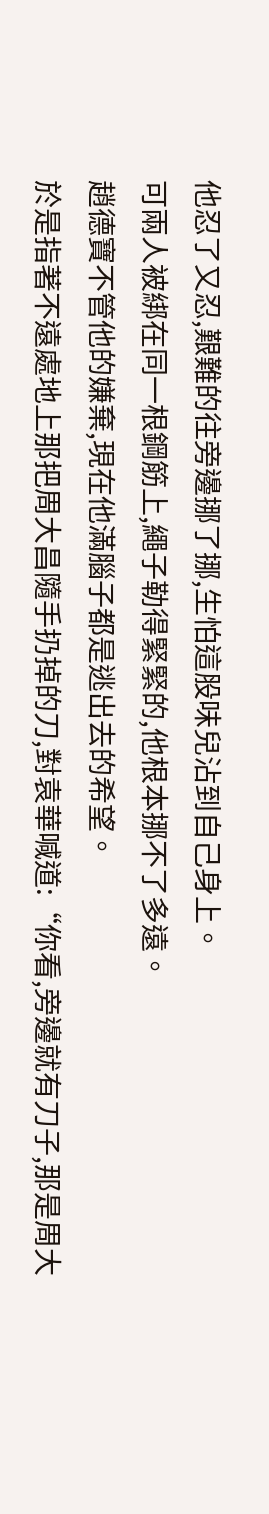他忍了又忍,艱難的往旁邊挪了挪,生怕這股味兒沾到自己身上。
可兩人被綁在同一根鋼筋上,繩子勒得緊緊的,他根本挪不了多遠。
趙德寶不管他的嫌棄,現在他滿腦子都是逃出去的希望。
於是指著不遠處地上那把周大昌隨手扔掉的刀,對袁華喊道:“你看,旁邊就有刀子,那是周大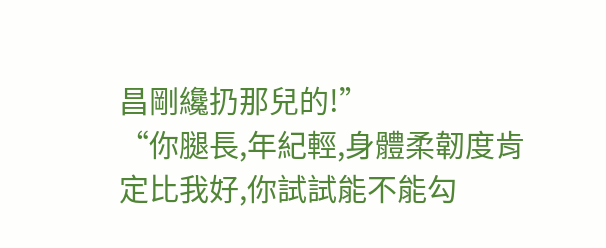昌剛纔扔那兒的!”
“你腿長,年紀輕,身體柔韌度肯定比我好,你試試能不能勾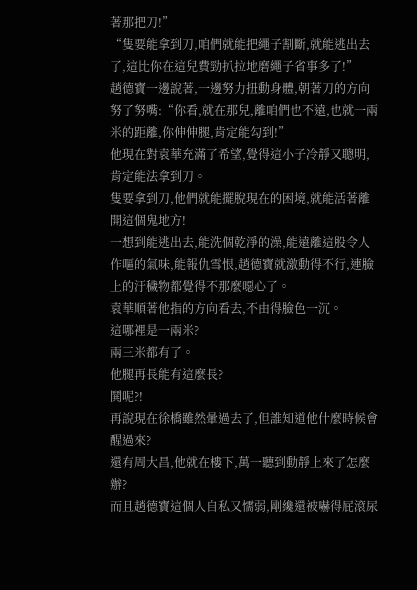著那把刀!”
“隻要能拿到刀,咱們就能把繩子割斷,就能逃出去了,這比你在這兒費勁扒拉地磨繩子省事多了!”
趙德寶一邊說著,一邊努力扭動身體,朝著刀的方向努了努嘴:“你看,就在那兒,離咱們也不遠,也就一兩米的距離,你伸伸腿,肯定能勾到!”
他現在對袁華充滿了希望,覺得這小子冷靜又聰明,肯定能法拿到刀。
隻要拿到刀,他們就能擺脫現在的困境,就能活著離開這個鬼地方!
一想到能逃出去,能洗個乾淨的澡,能遠離這股令人作嘔的氣味,能報仇雪恨,趙德寶就激動得不行,連臉上的汙穢物都覺得不那麼噁心了。
袁華順著他指的方向看去,不由得臉色一沉。
這哪裡是一兩米?
兩三米都有了。
他腿再長能有這麼長?
鬨呢?!
再說現在徐橋雖然暈過去了,但誰知道他什麼時候會醒過來?
還有周大昌,他就在樓下,萬一聽到動靜上來了怎麼辦?
而且趙德寶這個人自私又懦弱,剛纔還被嚇得屁滾尿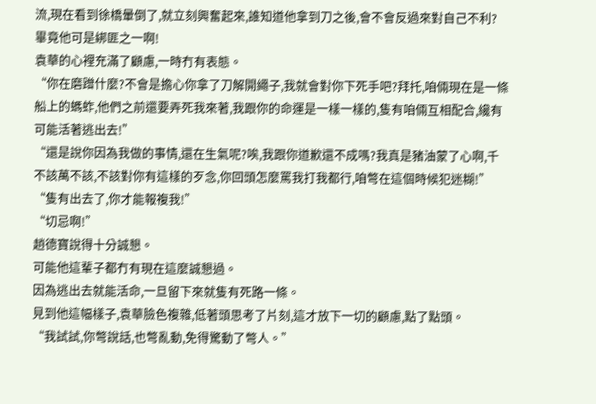流,現在看到徐橋暈倒了,就立刻興奮起來,誰知道他拿到刀之後,會不會反過來對自己不利?
畢竟他可是綁匪之一啊!
袁華的心裡充滿了顧慮,一時冇有表態。
“你在磨蹭什麼?不會是擔心你拿了刀解開繩子,我就會對你下死手吧?拜托,咱倆現在是一條船上的螞蚱,他們之前還要弄死我來著,我跟你的命運是一樣一樣的,隻有咱倆互相配合,纔有可能活著逃出去!”
“還是說你因為我做的事情,還在生氣呢?唉,我跟你道歉還不成嗎?我真是豬油蒙了心啊,千不該萬不該,不該對你有這樣的歹念,你回頭怎麼罵我打我都行,咱彆在這個時候犯迷糊!”
“隻有出去了,你才能報複我!”
“切忌啊!”
趙德寶說得十分誠懇。
可能他這輩子都冇有現在這麼誠懇過。
因為逃出去就能活命,一旦留下來就隻有死路一條。
見到他這幅樣子,袁華臉色複雜,低著頭思考了片刻,這才放下一切的顧慮,點了點頭。
“我試試,你彆說話,也彆亂動,免得驚動了彆人。”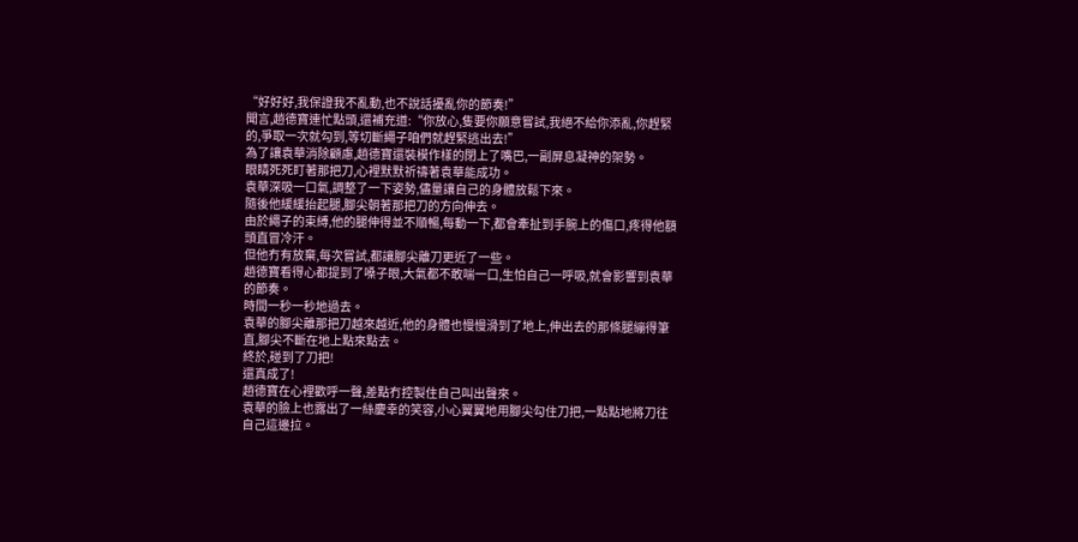“好好好,我保證我不亂動,也不說話擾亂你的節奏!”
聞言,趙德寶連忙點頭,還補充道:“你放心,隻要你願意嘗試,我絕不給你添亂,你趕緊的,爭取一次就勾到,等切斷繩子咱們就趕緊逃出去!”
為了讓袁華消除顧慮,趙德寶還裝模作樣的閉上了嘴巴,一副屏息凝神的架勢。
眼睛死死盯著那把刀,心裡默默祈禱著袁華能成功。
袁華深吸一口氣,調整了一下姿勢,儘量讓自己的身體放鬆下來。
隨後他緩緩抬起腿,腳尖朝著那把刀的方向伸去。
由於繩子的束縛,他的腿伸得並不順暢,每動一下,都會牽扯到手腕上的傷口,疼得他額頭直冒冷汗。
但他冇有放棄,每次嘗試,都讓腳尖離刀更近了一些。
趙德寶看得心都提到了嗓子眼,大氣都不敢喘一口,生怕自己一呼吸,就會影響到袁華的節奏。
時間一秒一秒地過去。
袁華的腳尖離那把刀越來越近,他的身體也慢慢滑到了地上,伸出去的那條腿繃得筆直,腳尖不斷在地上點來點去。
終於,碰到了刀把!
還真成了!
趙德寶在心裡歡呼一聲,差點冇控製住自己叫出聲來。
袁華的臉上也露出了一絲慶幸的笑容,小心翼翼地用腳尖勾住刀把,一點點地將刀往自己這邊拉。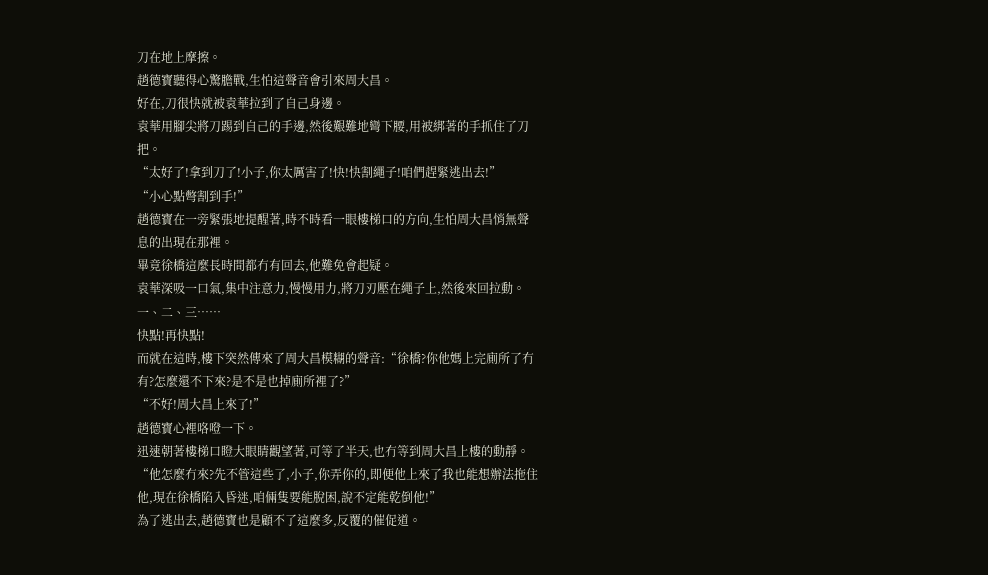刀在地上摩擦。
趙德寶聽得心驚膽戰,生怕這聲音會引來周大昌。
好在,刀很快就被袁華拉到了自己身邊。
袁華用腳尖將刀踢到自己的手邊,然後艱難地彎下腰,用被綁著的手抓住了刀把。
“太好了!拿到刀了!小子,你太厲害了!快!快割繩子!咱們趕緊逃出去!”
“小心點彆割到手!”
趙德寶在一旁緊張地提醒著,時不時看一眼樓梯口的方向,生怕周大昌悄無聲息的出現在那裡。
畢竟徐橋這麼長時間都冇有回去,他難免會起疑。
袁華深吸一口氣,集中注意力,慢慢用力,將刀刃壓在繩子上,然後來回拉動。
一、二、三……
快點!再快點!
而就在這時,樓下突然傳來了周大昌模糊的聲音:“徐橋?你他媽上完廁所了冇有?怎麼還不下來?是不是也掉廁所裡了?”
“不好!周大昌上來了!”
趙德寶心裡咯噔一下。
迅速朝著樓梯口瞪大眼睛觀望著,可等了半天,也冇等到周大昌上樓的動靜。
“他怎麼冇來?先不管這些了,小子,你弄你的,即便他上來了我也能想辦法拖住他,現在徐橋陷入昏迷,咱倆隻要能脫困,說不定能乾倒他!”
為了逃出去,趙德寶也是顧不了這麼多,反覆的催促道。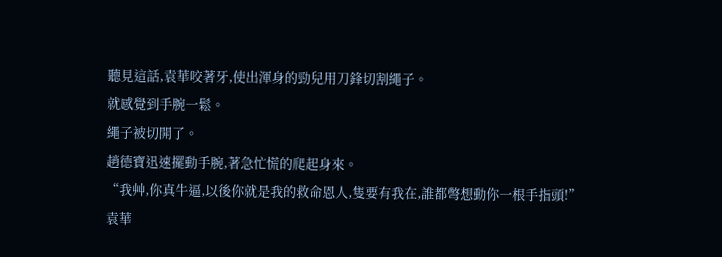聽見這話,袁華咬著牙,使出渾身的勁兒用刀鋒切割繩子。
就感覺到手腕一鬆。
繩子被切開了。
趙德寶迅速擺動手腕,著急忙慌的爬起身來。
“我艸,你真牛逼,以後你就是我的救命恩人,隻要有我在,誰都彆想動你一根手指頭!”
袁華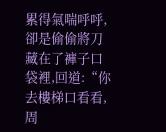累得氣喘呼呼,卻是偷偷將刀藏在了褲子口袋裡,回道:“你去樓梯口看看,周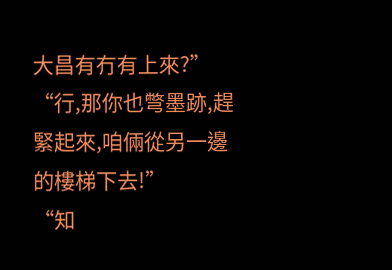大昌有冇有上來?”
“行,那你也彆墨跡,趕緊起來,咱倆從另一邊的樓梯下去!”
“知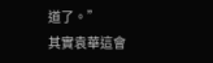道了。”
其實袁華這會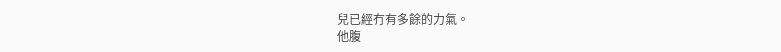兒已經冇有多餘的力氣。
他腹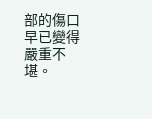部的傷口早已變得嚴重不堪。